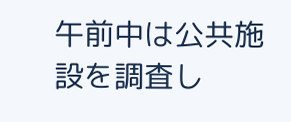午前中は公共施設を調査し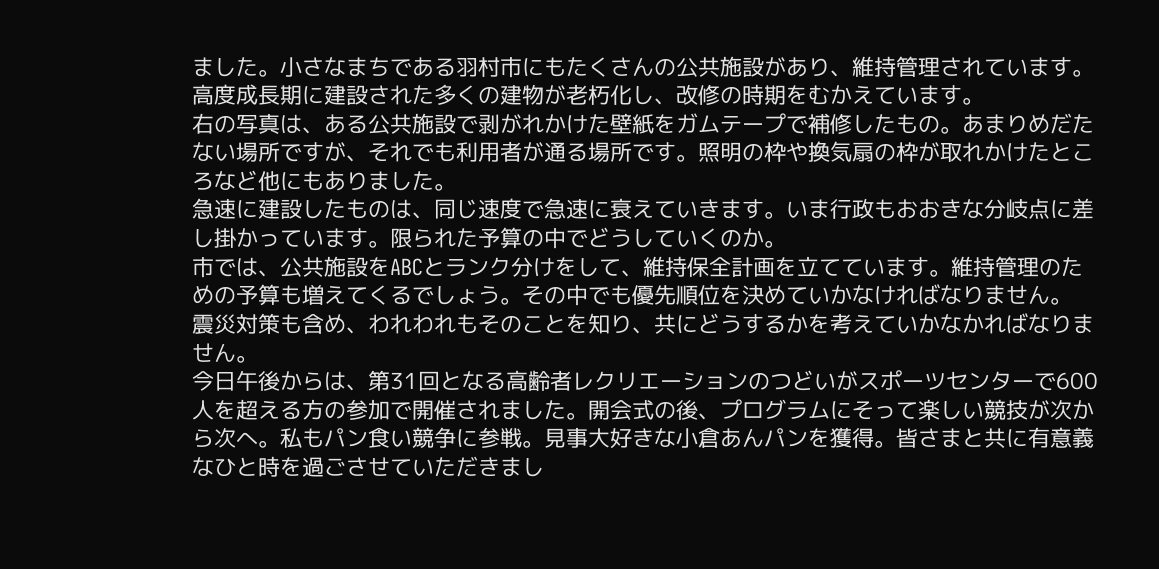ました。小さなまちである羽村市にもたくさんの公共施設があり、維持管理されています。高度成長期に建設された多くの建物が老朽化し、改修の時期をむかえています。
右の写真は、ある公共施設で剥がれかけた壁紙をガムテープで補修したもの。あまりめだたない場所ですが、それでも利用者が通る場所です。照明の枠や換気扇の枠が取れかけたところなど他にもありました。
急速に建設したものは、同じ速度で急速に衰えていきます。いま行政もおおきな分岐点に差し掛かっています。限られた予算の中でどうしていくのか。
市では、公共施設をABCとランク分けをして、維持保全計画を立てています。維持管理のための予算も増えてくるでしょう。その中でも優先順位を決めていかなければなりません。
震災対策も含め、われわれもそのことを知り、共にどうするかを考えていかなかればなりません。
今日午後からは、第31回となる高齢者レクリエーションのつどいがスポーツセンターで600人を超える方の参加で開催されました。開会式の後、プログラムにそって楽しい競技が次から次へ。私もパン食い競争に参戦。見事大好きな小倉あんパンを獲得。皆さまと共に有意義なひと時を過ごさせていただきまし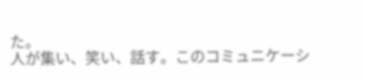た。
人が集い、笑い、話す。このコミュニケーシ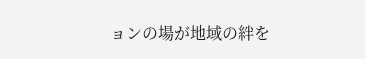ョンの場が地域の絆を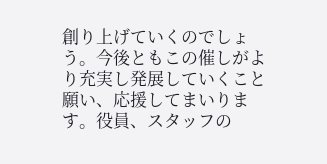創り上げていくのでしょう。今後ともこの催しがより充実し発展していくこと願い、応援してまいります。役員、スタッフの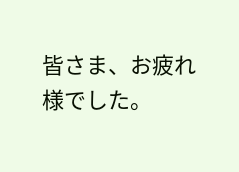皆さま、お疲れ様でした。